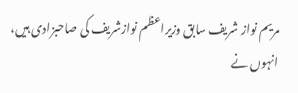مریم نواز شریف سابق وزیراعظم نوازشریف کی صاحبزادی ہیں، انہوں نے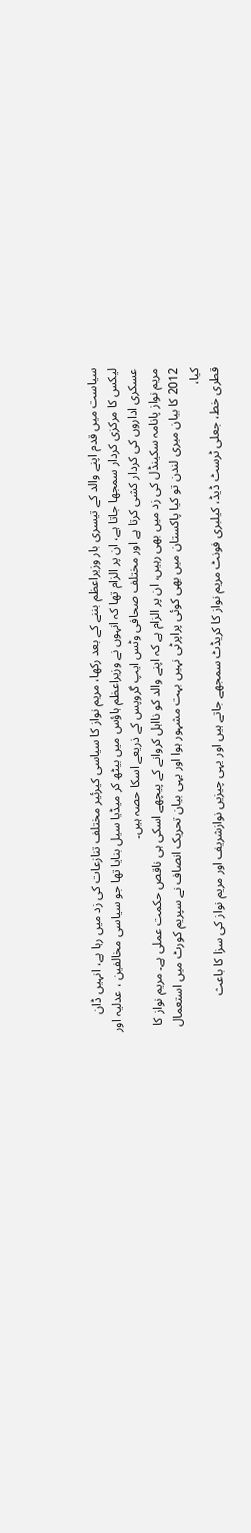سیاست میں قدم اپنے والد کے تیسری بار وزیراعظم بننے کے بعد رکھا، مریم نواز کا سیاسی کیرئیر مختلف تنازعات کی زد میں رہا ہے، انہیں ڈان لیکس کا مرکزی کردار سمجھا جاتا ہے، ان پر الزام تھا کہ انہوں نے وزیراعظم ہاؤس میں بیٹھ کر میڈیا سیل بنایا تھا جو سیاسی مخالفین ، عدلیہ اور عسکری اداروں کی کردار کشی کرتا ہے اور مختلف صحافی وٹس ایپ گروپس کے ذریعے اسکا حصہ ہیں۔
مریم نواز پانامہ سکینڈل کی زد میں بھی رہیں، ان پر الزام ہے کہ اپنے والد کو نااہل کروانے کے پیچھے اسکی ہی ناقص حکمت عملی ہے۔ مریم نواز کا 2012 کا بیان میری لندن تو کیا پاکستان میں بھی کوئی پراپرٹی نہیں بہت مشہور ہوا اور یہی بیان تحریک انصاف نے سپریم کورٹ میں استعمال کیا،
قطری خط، جعلی ٹرسٹ ڈیڈ، کیلبری فونٹ مریم نواز کا کریڈٹ سمجھے جاتے ہیں اور یہی چیزیں نوازشریف اور مریم نواز کی سزا کا باعث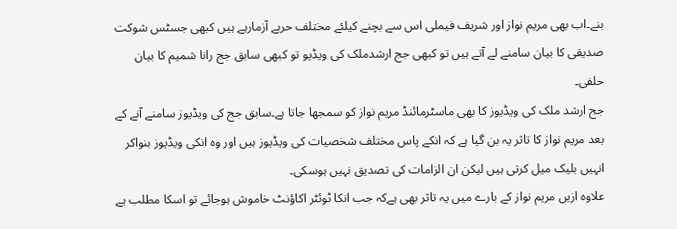بنے۔اب بھی مریم نواز اور شریف فیملی اس سے بچنے کیلئے مختلف حربے آزمارہے ہیں کبھی جسٹس شوکت صدیقی کا بیان سامنے لے آتے ہیں تو کبھی جج ارشدملک کی ویڈیو تو کبھی سابق جج رانا شمیم کا بیان حلفی۔
جج ارشد ملک کی ویڈیوز کا بھی ماسٹرمائنڈ مریم نواز کو سمجھا جاتا ہے۔سابق جج کی ویڈیوز سامنے آنے کے بعد مریم نواز کا تاثر یہ بن گیا ہے کہ انکے پاس مختلف شخصیات کی ویڈیوز ہیں اور وہ انکی ویڈیوز بنواکر انہیں بلیک میل کرتی ہیں لیکن ان الزامات کی تصدیق نہیں ہوسکی۔
علاوہ ازیں مریم نواز کے بارے میں یہ تاثر بھی ہےکہ جب انکا ٹوئٹر اکاؤنٹ خاموش ہوجائے تو اسکا مطلب ہے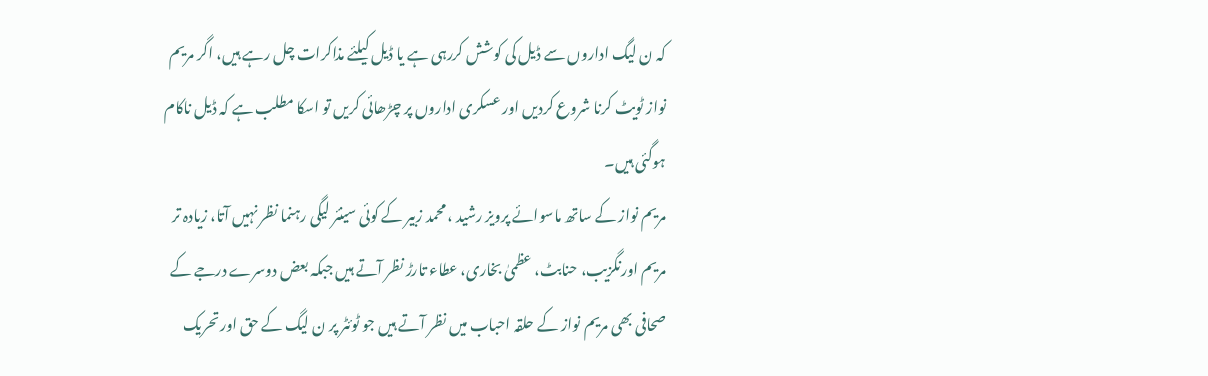کہ ن لیگ اداروں سے ڈیل کی کوشش کررہی ہے یا ڈیل کیلئے مذاکرات چل رہے ہیں، اگر مریم نواز ٹویٹ کرنا شروع کردیں اور عسکری اداروں پر چڑھائی کریں تو اسکا مطلب ہے کہ ڈیل ناکام ہوگئی ہیں۔
مریم نواز کے ساتھ ماسوائے پرویز رشید ، محمد زبیر کے کوئی سینئر لیگی رہنما نظر نہیں آتا، زیادہ تر مریم اورنگزیب، حنابٹ، عظمیٰ بخاری، عطاء تارڑ نظر آتے ہیں جبکہ بعض دوسرے درجے کے صحافی بھی مریم نواز کے حلقہ احباب میں نظر آتے ہیں جو ٹوئٹر پر ن لیگ کے حق اور تحریک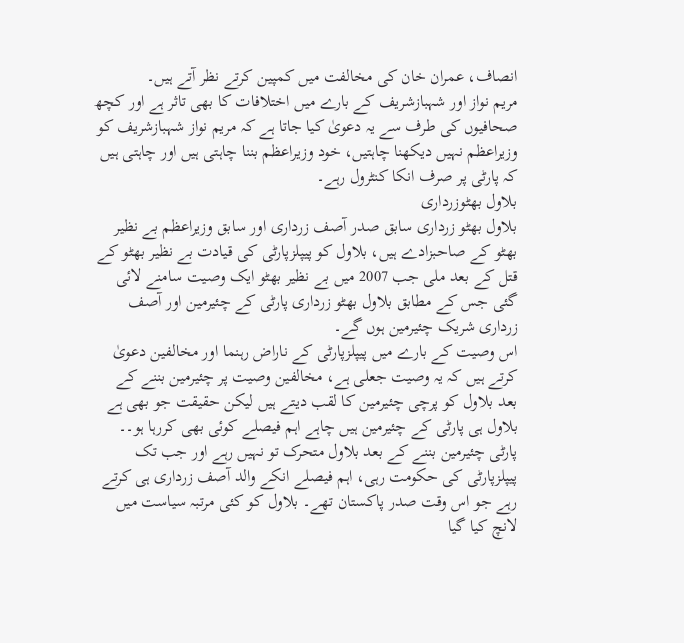انصاف، عمران خان کی مخالفت میں کمپین کرتے نظر آتے ہیں۔
مریم نواز اور شہبازشریف کے بارے میں اختلافات کا بھی تاثر ہے اور کچھ صحافیوں کی طرف سے یہ دعویٰ کیا جاتا ہے کہ مریم نواز شہبازشریف کو وزیراعظم نہیں دیکھنا چاہتیں، خود وزیراعظم بننا چاہتی ہیں اور چاہتی ہیں کہ پارٹی پر صرف انکا کنٹرول رہے۔
بلاول بھٹوزرداری
بلاول بھٹو زرداری سابق صدر آصف زرداری اور سابق وزیراعظم بے نظیر بھٹو کے صاحبزادے ہیں، بلاول کو پیپلزپارٹی کی قیادت بے نظیر بھٹو کے قتل کے بعد ملی جب 2007 میں بے نظیر بھٹو ایک وصیت سامنے لائی گئی جس کے مطابق بلاول بھٹو زرداری پارٹی کے چئیرمین اور آصف زرداری شریک چئیرمین ہوں گے۔
اس وصیت کے بارے میں پیپلزپارٹی کے ناراض رہنما اور مخالفین دعویٰ کرتے ہیں کہ یہ وصیت جعلی ہے، مخالفین وصیت پر چئیرمین بننے کے بعد بلاول کو پرچی چئیرمین کا لقب دیتے ہیں لیکن حقیقت جو بھی ہے بلاول ہی پارٹی کے چئیرمین ہیں چاہے اہم فیصلے کوئی بھی کررہا ہو۔۔
پارٹی چئیرمین بننے کے بعد بلاول متحرک تو نہیں رہے اور جب تک پیپلزپارٹی کی حکومت رہی، اہم فیصلے انکے والد آصف زرداری ہی کرتے رہے جو اس وقت صدر پاکستان تھے۔ بلاول کو کئی مرتبہ سیاست میں لانچ کیا گیا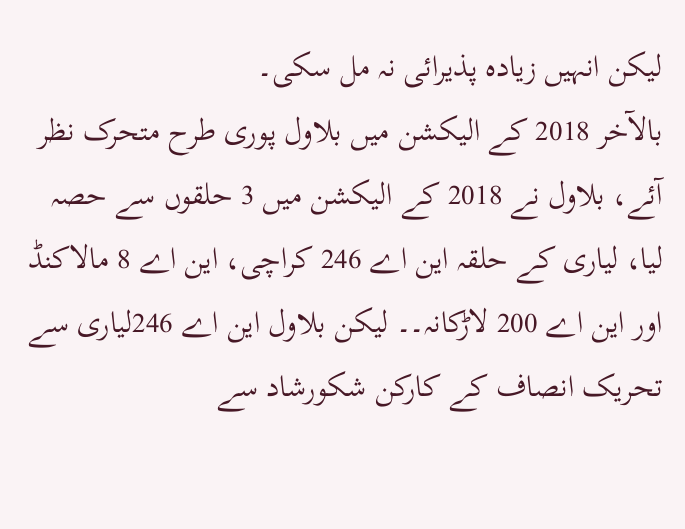لیکن انہیں زیادہ پذیرائی نہ مل سکی۔
بالآخر 2018 کے الیکشن میں بلاول پوری طرح متحرک نظر آئے، بلاول نے 2018 کے الیکشن میں 3 حلقوں سے حصہ لیا، لیاری کے حلقہ این اے 246 کراچی، این اے 8 مالاکنڈ اور این اے 200 لاڑکانہ۔۔ لیکن بلاول این اے 246لیاری سے تحریک انصاف کے کارکن شکورشاد سے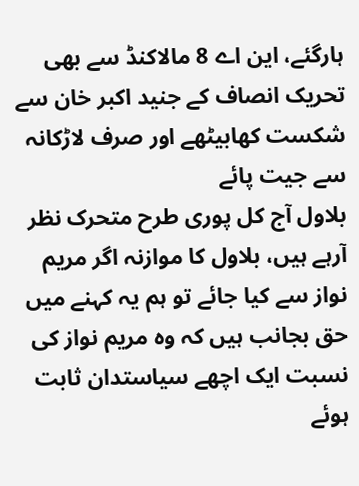ہارگئے، این اے 8 مالاکنڈ سے بھی تحریک انصاف کے جنید اکبر خان سے شکست کھابیٹھے اور صرف لاڑکانہ سے جیت پائے
بلاول آج کل پوری طرح متحرک نظر آرہے ہیں، بلاول کا موازنہ اگر مریم نواز سے کیا جائے تو ہم یہ کہنے میں حق بجانب ہیں کہ وہ مریم نواز کی نسبت ایک اچھے سیاستدان ثابت ہوئے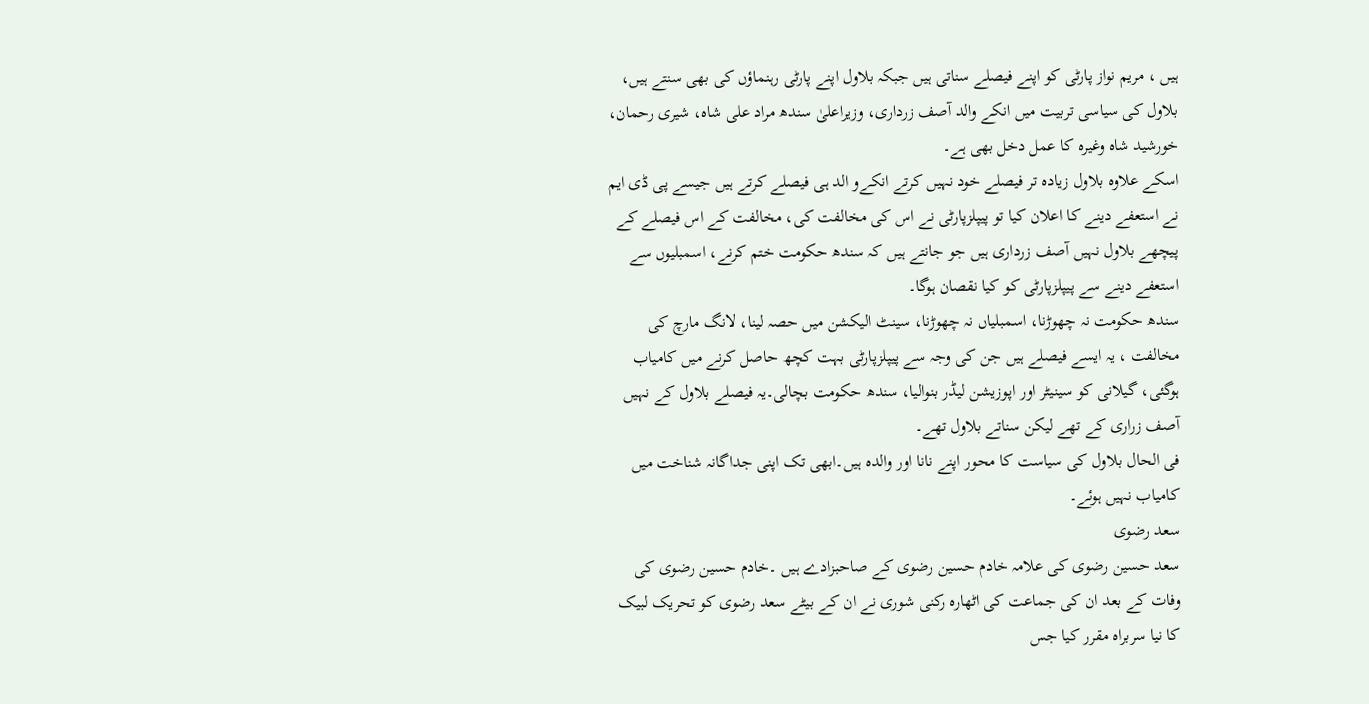ہیں ، مریم نواز پارٹی کو اپنے فیصلے سناتی ہیں جبکہ بلاول اپنے پارٹی رہنماؤں کی بھی سنتے ہیں، بلاول کی سیاسی تربیت میں انکے والد آصف زرداری، وزیراعلیٰ سندھ مراد علی شاہ، شیری رحمان، خورشید شاہ وغیرہ کا عمل دخل بھی ہے۔
اسکے علاوہ بلاول زیادہ تر فیصلے خود نہیں کرتے انکےو الد ہی فیصلے کرتے ہیں جیسے پی ڈی ایم نے استعفے دینے کا اعلان کیا تو پیپلزپارٹی نے اس کی مخالفت کی، مخالفت کے اس فیصلے کے پیچھے بلاول نہیں آصف زرداری ہیں جو جانتے ہیں کہ سندھ حکومت ختم کرنے، اسمبلیوں سے استعفے دینے سے پیپلزپارٹی کو کیا نقصان ہوگا۔
سندھ حکومت نہ چھوڑنا، اسمبلیاں نہ چھوڑنا، سینٹ الیکشن میں حصہ لینا، لانگ مارچ کی مخالفت ، یہ ایسے فیصلے ہیں جن کی وجہ سے پیپلزپارٹی بہت کچھ حاصل کرنے میں کامیاب ہوگئی، گیلانی کو سینیٹر اور اپوزیشن لیڈر بنوالیا، سندھ حکومت بچالی۔یہ فیصلے بلاول کے نہیں آصف زراری کے تھے لیکن سناتے بلاول تھے۔
فی الحال بلاول کی سیاست کا محور اپنے نانا اور والدہ ہیں۔ابھی تک اپنی جداگانہ شناخت میں کامیاب نہیں ہوئے۔
سعد رضوی
سعد حسین رضوی کی علامہ خادم حسین رضوی کے صاحبزادے ہیں ۔خادم حسین رضوی کی وفات کے بعد ان کی جماعت کی اٹھارہ رکنی شوری نے ان کے بیٹے سعد رضوی کو تحریک لبیک کا نیا سربراہ مقرر کیا جس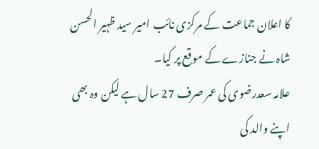کا اعلان جماعت کے مرکزی نائب امیر سید ظہیر الحسن شاہ نے جنازے کے موقع پر کیا۔
علامہ سعدرضوی کی عمر صرف 27 سال ہے لیکن وہ بھی اپنے والد کی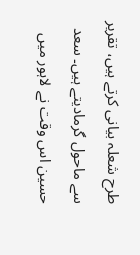طرح شعلہ بیانی کرتے ہیں، تقریر سے ماحول گرمادیتے ہیں۔ سعد حسین اس وقت نے لاہور میں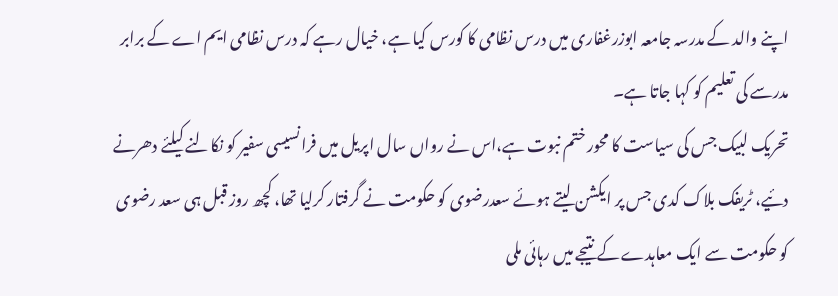اپنے والد کے مدرسہ جامعہ ابوزرغفاری میں درس نظامی کا کورس کیا ہے، خیال رہے کہ درس نظامی ایم اے کے برابر مدرسے کی تعلیم کو کہا جاتا ہے۔
تحریک لبیک جس کی سیاست کا محور ختم نبوت ہے،اس نے رواں سال اپریل میں فرانسیسی سفیر کو نکالنے کیلئے دھرنے دئیے، ٹریفک بلاک کدی جس پر ایکشن لیتے ہوئے سعدرضوی کو حکومت نے گرفتار کرلیا تھا، کچھ روز قبل ہی سعد رضوی کو حکومت سے ایک معاہدے کے نتیجے میں رہائی ملی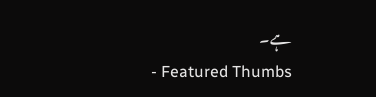ہے۔
- Featured Thumbs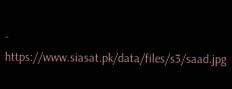- https://www.siasat.pk/data/files/s3/saad.jpg